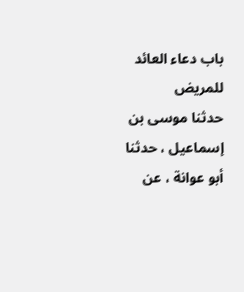باب دعاء العائد للمريض
حدثنا موسى بن إسماعيل ، حدثنا أبو عوانة ، عن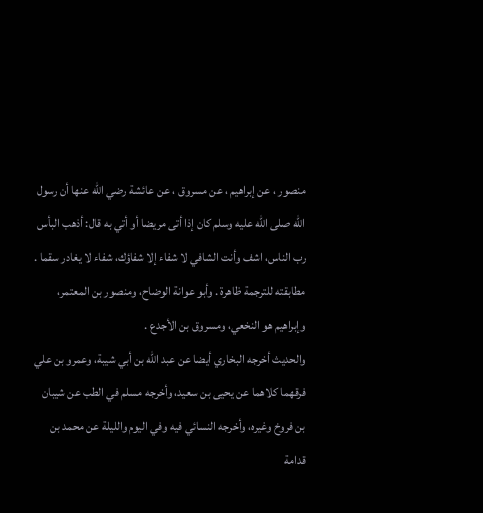منصور ، عن إبراهيم ، عن مسروق ، عن عائشة رضي الله عنها أن رسول الله صلى الله عليه وسلم كان إذا أتى مريضا أو أتي به قال: أذهب البأس رب الناس، اشف وأنت الشافي لا شفاء إلا شفاؤك، شفاء لا يغادر سقما . مطابقته للترجمة ظاهرة . وأبو عوانة الوضاح، ومنصور بن المعتمر، وإبراهيم هو النخعي، ومسروق بن الأجدع .
والحديث أخرجه البخاري أيضا عن عبد الله بن أبي شيبة، وعمرو بن علي فرقهما كلاهما عن يحيى بن سعيد، وأخرجه مسلم في الطب عن شيبان بن فروخ وغيره، وأخرجه النسائي فيه وفي اليوم والليلة عن محمد بن قدامة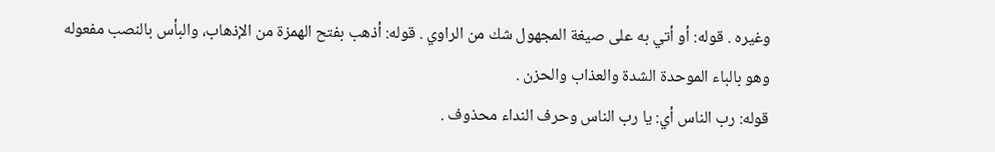وغيره . قوله: أو أتي به على صيغة المجهول شك من الراوي . قوله: أذهب بفتح الهمزة من الإذهاب، والبأس بالنصب مفعوله وهو بالباء الموحدة الشدة والعذاب والحزن .
قوله: رب الناس أي: يا رب الناس وحرف النداء محذوف .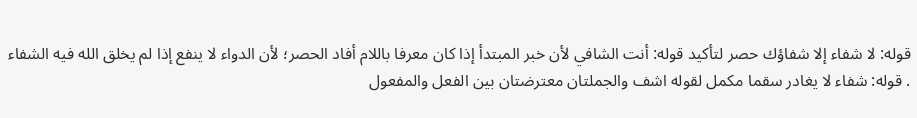قوله: لا شفاء إلا شفاؤك حصر لتأكيد قوله: أنت الشافي لأن خبر المبتدأ إذا كان معرفا باللام أفاد الحصر؛ لأن الدواء لا ينفع إذا لم يخلق الله فيه الشفاء . قوله: شفاء لا يغادر سقما مكمل لقوله اشف والجملتان معترضتان بين الفعل والمفعول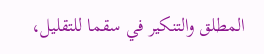المطلق والتنكير في سقما للتقليل،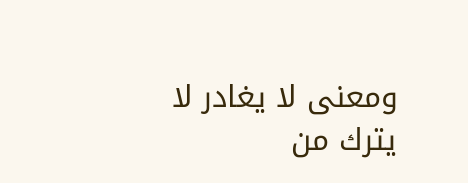ومعنى لا يغادر لا يترك من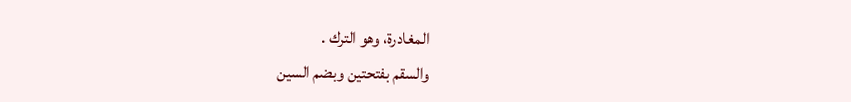المغادرة، وهو الترك .
والسقم بفتحتين وبضم السين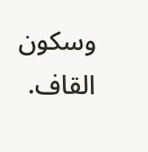وسكون القاف.